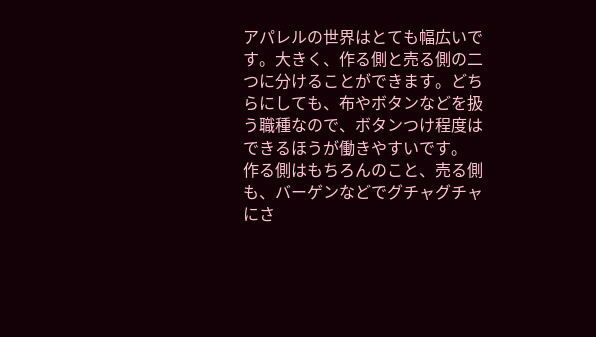アパレルの世界はとても幅広いです。大きく、作る側と売る側の二つに分けることができます。どちらにしても、布やボタンなどを扱う職種なので、ボタンつけ程度はできるほうが働きやすいです。
作る側はもちろんのこと、売る側も、バーゲンなどでグチャグチャにさ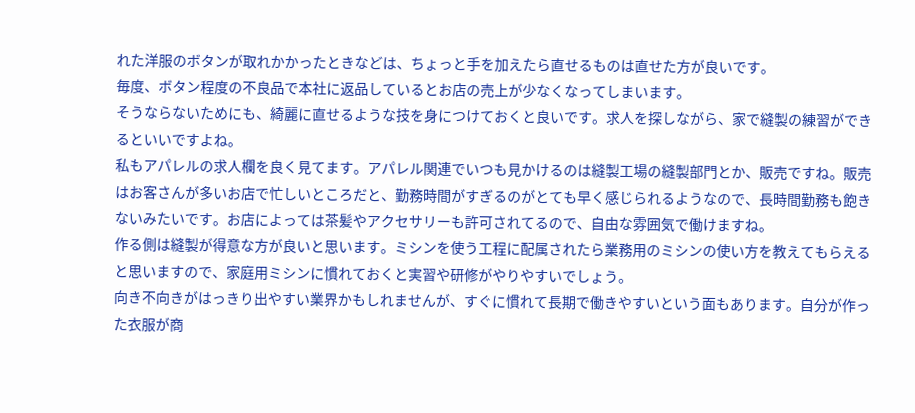れた洋服のボタンが取れかかったときなどは、ちょっと手を加えたら直せるものは直せた方が良いです。
毎度、ボタン程度の不良品で本社に返品しているとお店の売上が少なくなってしまいます。
そうならないためにも、綺麗に直せるような技を身につけておくと良いです。求人を探しながら、家で縫製の練習ができるといいですよね。
私もアパレルの求人欄を良く見てます。アパレル関連でいつも見かけるのは縫製工場の縫製部門とか、販売ですね。販売はお客さんが多いお店で忙しいところだと、勤務時間がすぎるのがとても早く感じられるようなので、長時間勤務も飽きないみたいです。お店によっては茶髪やアクセサリーも許可されてるので、自由な雰囲気で働けますね。
作る側は縫製が得意な方が良いと思います。ミシンを使う工程に配属されたら業務用のミシンの使い方を教えてもらえると思いますので、家庭用ミシンに慣れておくと実習や研修がやりやすいでしょう。
向き不向きがはっきり出やすい業界かもしれませんが、すぐに慣れて長期で働きやすいという面もあります。自分が作った衣服が商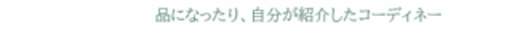品になったり、自分が紹介したコーディネー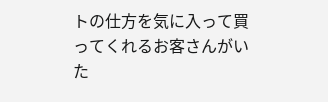トの仕方を気に入って買ってくれるお客さんがいた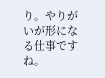り。やりがいが形になる仕事ですね。